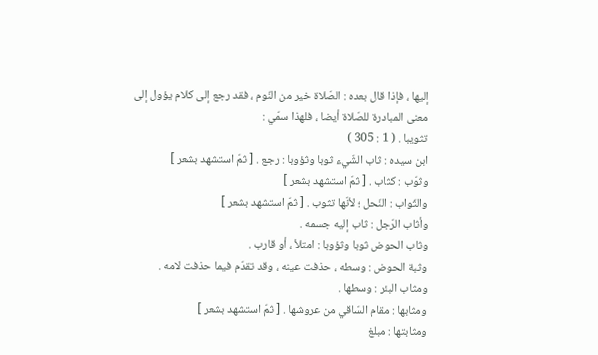إليها ، فإذا قال بعده : الصّلاة خير من النّوم ، فقد رجع إلى كلام يؤول إلى معنى المبادرة للصّلاة أيضا ، فلهذا سمّي :
تثويبا . ( 1 : 305 )
ابن سيده : ثاب الشّيء ثوبا وثؤوبا : رجع . [ ثمّ استشهد بشعر ]
وثوّب : كثاب . [ ثمّ استشهد بشعر ]
والثّواب : النّحل ؛ لأنّها تثوب . [ ثمّ استشهد بشعر ]
وأثاب الرّجل : ثاب إليه جسمه .
وثاب الحوض ثوبا وثؤوبا : امتلأ ، أو قارب .
وثبة الحوض : وسطه ، حذفت عينه ، وقد تقدّم فيما حذفت لامه .
ومثاب البئر : وسطها .
ومثابها : مقام السّاقي من عروشها . [ ثمّ استشهد بشعر ]
ومثابتها : مبلغ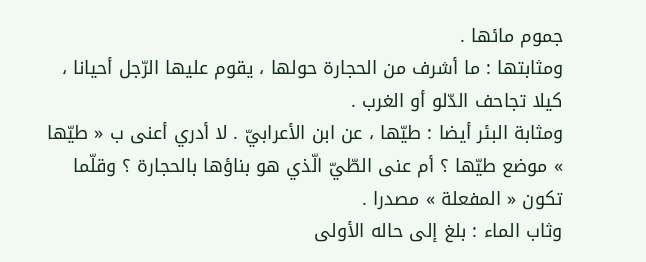جموم مائها .
ومثابتها : ما أشرف من الحجارة حولها ، يقوم عليها الرّجل أحيانا ، كيلا تجاحف الدّلو أو الغرب .
ومثابة البئر أيضا : طيّها ، عن ابن الأعرابيّ . لا أدري أعنى ب « طيّها » موضع طيّها ؟ أم عنى الطّيّ الّذي هو بناؤها بالحجارة ؟ وقلّما تكون « المفعلة » مصدرا .
وثاب الماء : بلغ إلى حاله الأولى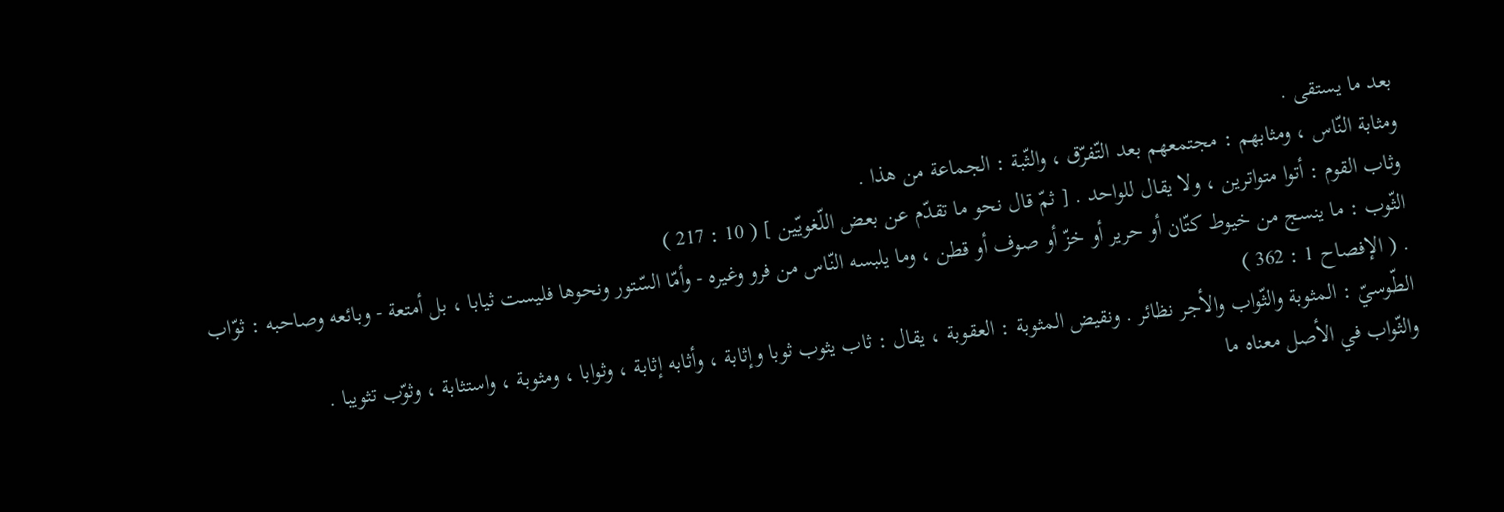بعد ما يستقى .
ومثابة النّاس ، ومثابهم : مجتمعهم بعد التّفرّق ، والثّبة : الجماعة من هذا .
وثاب القوم : أتوا متواترين ، ولا يقال للواحد . [ ثمّ قال نحو ما تقدّم عن بعض اللّغويّين ] ( 10 : 217 )
الثّوب : ما ينسج من خيوط كتّان أو حرير أو خزّ أو صوف أو قطن ، وما يلبسه النّاس من فرو وغيره - وأمّا السّتور ونحوها فليست ثيابا ، بل أمتعة - وبائعه وصاحبه : ثوّاب . ( الإفصاح 1 : 362 )
الطّوسيّ : المثوبة والثّواب والأجر نظائر . ونقيض المثوبة : العقوبة ، يقال : ثاب يثوب ثوبا وإثابة ، وأثابه إثابة ، وثوابا ، ومثوبة ، واستثابة ، وثوّب تثويبا .
والثّواب في الأصل معناه ما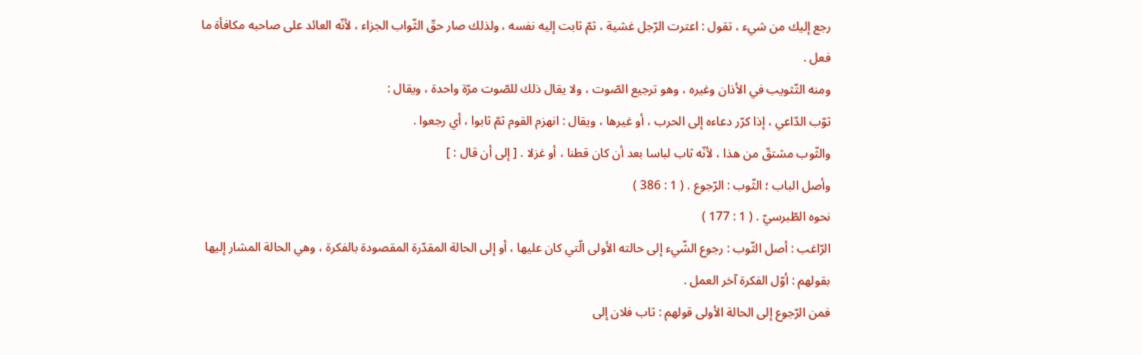رجع إليك من شيء ، تقول : اعترت الرّجل غشية ، ثمّ ثابت إليه نفسه ، ولذلك صار حقّ الثّواب الجزاء ، لأنّه العائد على صاحبه مكافأة ما فعل .
ومنه التّثويب في الأذان وغيره ، وهو ترجيع الصّوت ، ولا يقال ذلك للصّوت مرّة واحدة ، ويقال :
ثوّب الدّاعي ، إذا كرّر دعاءه إلى الحرب ، أو غيرها ، ويقال : انهزم القوم ثمّ ثابوا ، أي رجعوا .
والثّوب مشتقّ من هذا ، لأنّه ثاب لباسا بعد أن كان قطنا ، أو غزلا . [ إلى أن قال : ]
وأصل الباب ؛ الثّوب : الرّجوع . ( 1 : 386 )
نحوه الطّبرسيّ . ( 1 : 177 )
الرّاغب : أصل الثّوب : رجوع الشّيء إلى حالته الأولى الّتي كان عليها ، أو إلى الحالة المقدّرة المقصودة بالفكرة ، وهي الحالة المشار إليها بقولهم : أوّل الفكرة آخر العمل .
فمن الرّجوع إلى الحالة الأولى قولهم : ثاب فلان إلى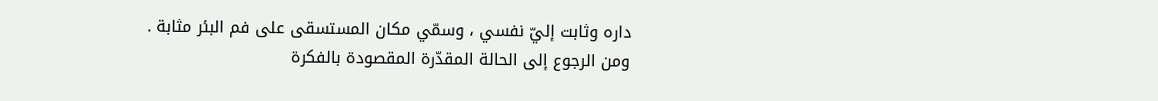داره وثابت إليّ نفسي ، وسمّي مكان المستسقى على فم البئر مثابة .
ومن الرجوع إلى الحالة المقدّرة المقصودة بالفكرة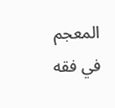المعجم في فقه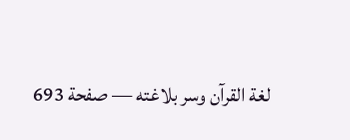لغة القرآن وسر بلاغته — صفحة 693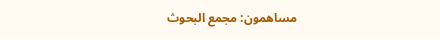مساهمون: مجمع البحوث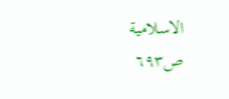الاسلامية
ص٦٩٣